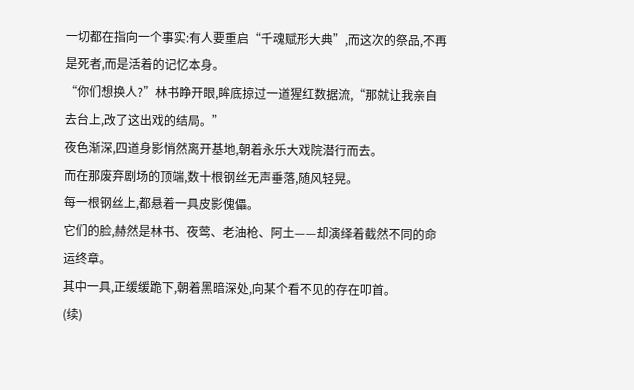一切都在指向一个事实:有人要重启“千魂赋形大典”,而这次的祭品,不再是死者,而是活着的记忆本身。
“你们想换人?”林书睁开眼,眸底掠过一道猩红数据流,“那就让我亲自去台上,改了这出戏的结局。”
夜色渐深,四道身影悄然离开基地,朝着永乐大戏院潜行而去。
而在那废弃剧场的顶端,数十根钢丝无声垂落,随风轻晃。
每一根钢丝上,都悬着一具皮影傀儡。
它们的脸,赫然是林书、夜莺、老油枪、阿土——却演绎着截然不同的命运终章。
其中一具,正缓缓跪下,朝着黑暗深处,向某个看不见的存在叩首。
(续)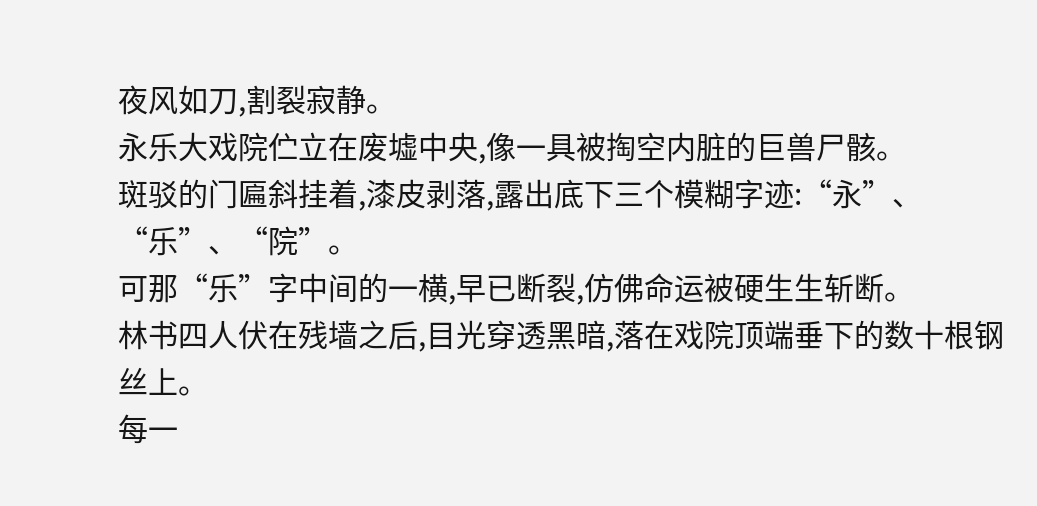夜风如刀,割裂寂静。
永乐大戏院伫立在废墟中央,像一具被掏空内脏的巨兽尸骸。
斑驳的门匾斜挂着,漆皮剥落,露出底下三个模糊字迹:“永”、“乐”、“院”。
可那“乐”字中间的一横,早已断裂,仿佛命运被硬生生斩断。
林书四人伏在残墙之后,目光穿透黑暗,落在戏院顶端垂下的数十根钢丝上。
每一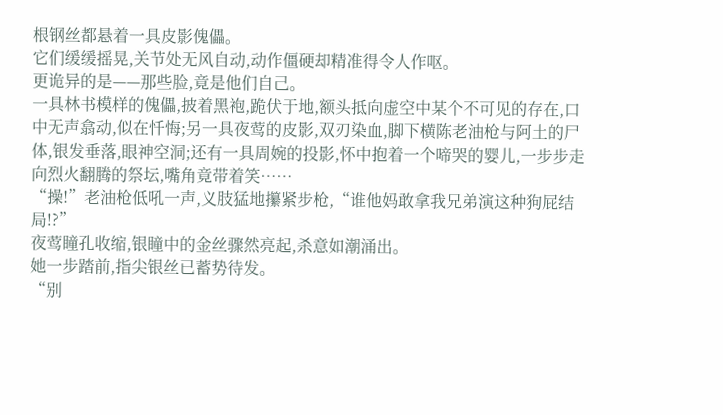根钢丝都悬着一具皮影傀儡。
它们缓缓摇晃,关节处无风自动,动作僵硬却精准得令人作呕。
更诡异的是——那些脸,竟是他们自己。
一具林书模样的傀儡,披着黑袍,跪伏于地,额头抵向虚空中某个不可见的存在,口中无声翕动,似在忏悔;另一具夜莺的皮影,双刃染血,脚下横陈老油枪与阿土的尸体,银发垂落,眼神空洞;还有一具周婉的投影,怀中抱着一个啼哭的婴儿,一步步走向烈火翻腾的祭坛,嘴角竟带着笑……
“操!”老油枪低吼一声,义肢猛地攥紧步枪,“谁他妈敢拿我兄弟演这种狗屁结局!?”
夜莺瞳孔收缩,银瞳中的金丝骤然亮起,杀意如潮涌出。
她一步踏前,指尖银丝已蓄势待发。
“别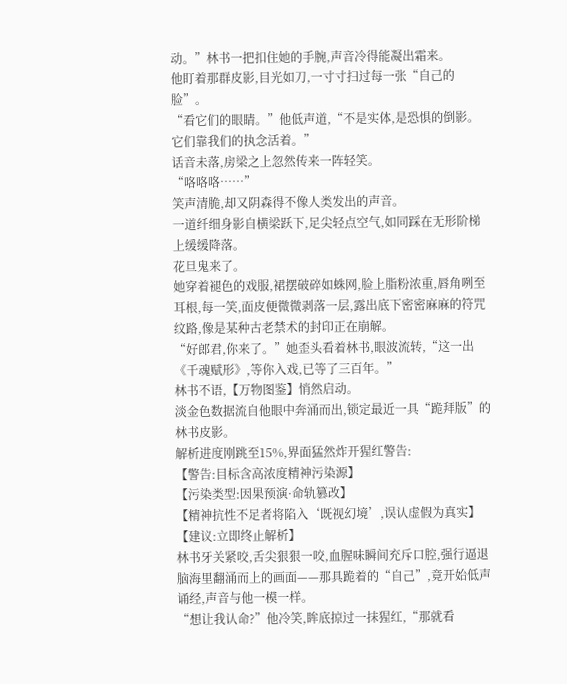动。”林书一把扣住她的手腕,声音冷得能凝出霜来。
他盯着那群皮影,目光如刀,一寸寸扫过每一张“自己的脸”。
“看它们的眼睛。”他低声道,“不是实体,是恐惧的倒影。它们靠我们的执念活着。”
话音未落,房梁之上忽然传来一阵轻笑。
“咯咯咯……”
笑声清脆,却又阴森得不像人类发出的声音。
一道纤细身影自横梁跃下,足尖轻点空气,如同踩在无形阶梯上缓缓降落。
花旦鬼来了。
她穿着褪色的戏服,裙摆破碎如蛛网,脸上脂粉浓重,唇角咧至耳根,每一笑,面皮便微微剥落一层,露出底下密密麻麻的符咒纹路,像是某种古老禁术的封印正在崩解。
“好郎君,你来了。”她歪头看着林书,眼波流转,“这一出《千魂赋形》,等你入戏,已等了三百年。”
林书不语,【万物图鉴】悄然启动。
淡金色数据流自他眼中奔涌而出,锁定最近一具“跪拜版”的林书皮影。
解析进度刚跳至15%,界面猛然炸开猩红警告:
【警告:目标含高浓度精神污染源】
【污染类型:因果预演·命轨篡改】
【精神抗性不足者将陷入‘既视幻境’,误认虚假为真实】
【建议:立即终止解析】
林书牙关紧咬,舌尖狠狠一咬,血腥味瞬间充斥口腔,强行逼退脑海里翻涌而上的画面——那具跪着的“自己”,竟开始低声诵经,声音与他一模一样。
“想让我认命?”他冷笑,眸底掠过一抹猩红,“那就看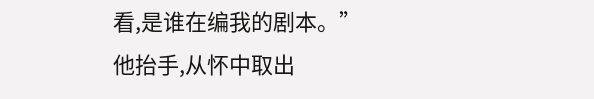看,是谁在编我的剧本。”
他抬手,从怀中取出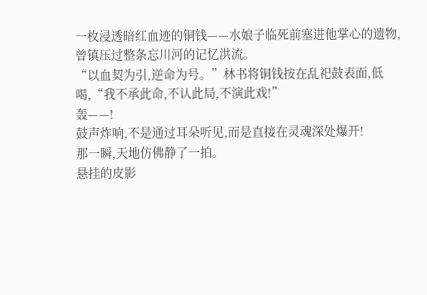一枚浸透暗红血迹的铜钱——水娘子临死前塞进他掌心的遗物,曾镇压过整条忘川河的记忆洪流。
“以血契为引,逆命为号。”林书将铜钱按在乱祀鼓表面,低喝,“我不承此命,不认此局,不演此戏!”
轰——!
鼓声炸响,不是通过耳朵听见,而是直接在灵魂深处爆开!
那一瞬,天地仿佛静了一拍。
悬挂的皮影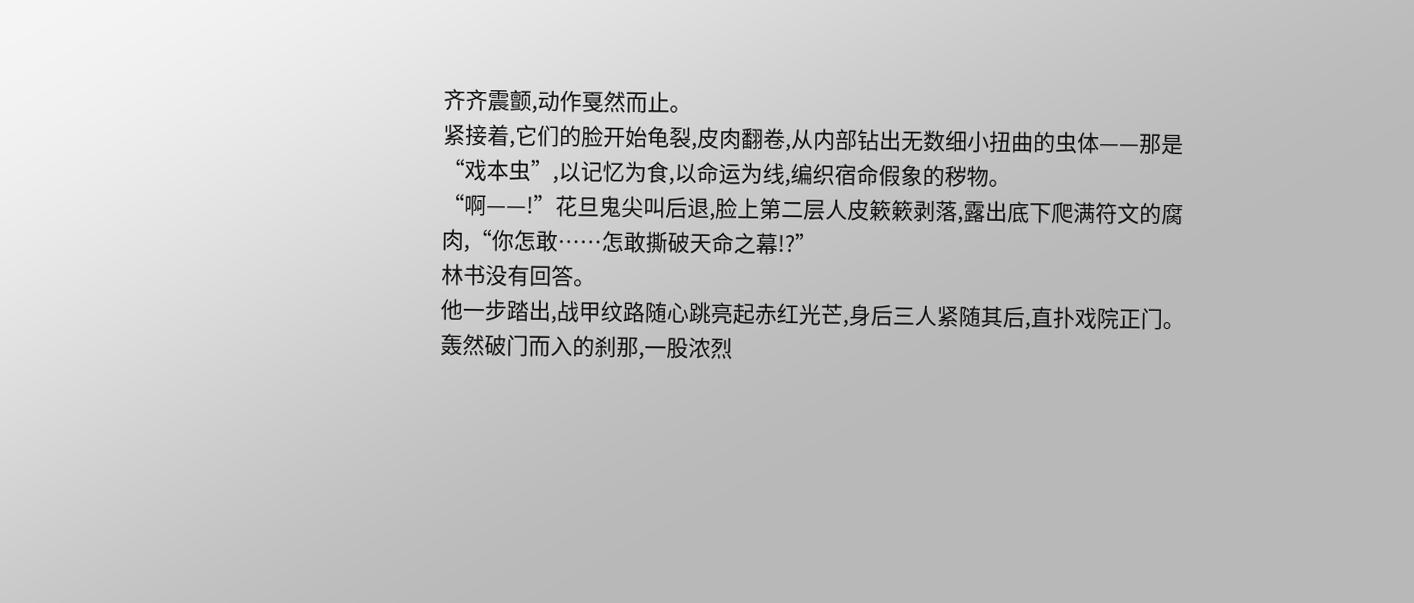齐齐震颤,动作戛然而止。
紧接着,它们的脸开始龟裂,皮肉翻卷,从内部钻出无数细小扭曲的虫体——那是“戏本虫”,以记忆为食,以命运为线,编织宿命假象的秽物。
“啊——!”花旦鬼尖叫后退,脸上第二层人皮簌簌剥落,露出底下爬满符文的腐肉,“你怎敢……怎敢撕破天命之幕!?”
林书没有回答。
他一步踏出,战甲纹路随心跳亮起赤红光芒,身后三人紧随其后,直扑戏院正门。
轰然破门而入的刹那,一股浓烈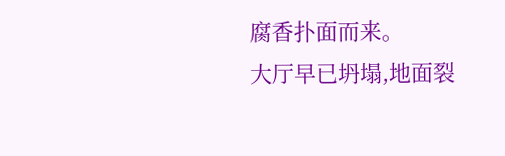腐香扑面而来。
大厅早已坍塌,地面裂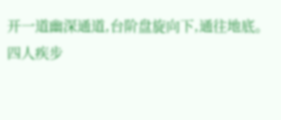开一道幽深通道,台阶盘旋向下,通往地底。
四人疾步